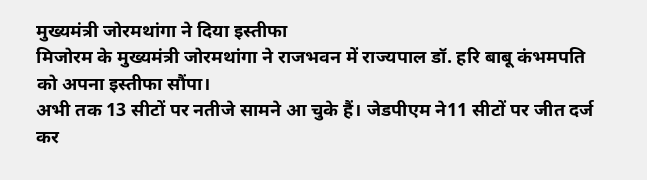मुख्यमंत्री जोरमथांगा ने दिया इस्तीफा
मिजोरम के मुख्यमंत्री जोरमथांगा ने राजभवन में राज्यपाल डॉ. हरि बाबू कंभमपति को अपना इस्तीफा सौंपा।
अभी तक 13 सीटों पर नतीजे सामने आ चुके हैं। जेडपीएम ने11 सीटों पर जीत दर्ज कर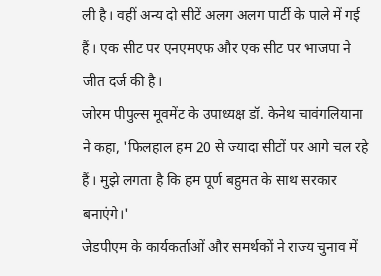ली है। वहीं अन्य दो सीटें अलग अलग पार्टी के पाले में गई हैं। एक सीट पर एनएमएफ और एक सीट पर भाजपा ने जीत दर्ज की है।
जोरम पीपुल्स मूवमेंट के उपाध्यक्ष डॉ. केनेथ चावंगलियाना ने कहा, 'फिलहाल हम 20 से ज्यादा सीटों पर आगे चल रहे हैं। मुझे लगता है कि हम पूर्ण बहुमत के साथ सरकार बनाएंगे।'
जेडपीएम के कार्यकर्ताओं और समर्थकों ने राज्य चुनाव में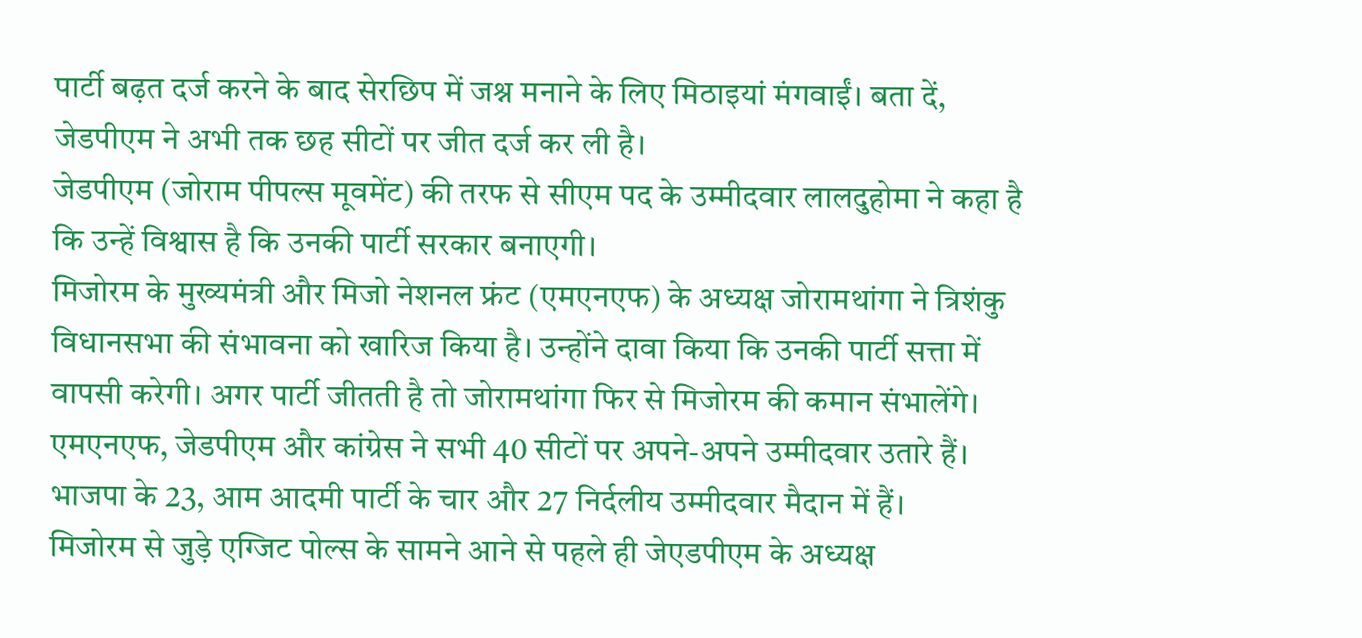पार्टी बढ़त दर्ज करने के बाद सेरछिप में जश्न मनाने के लिए मिठाइयां मंगवाईं। बता दें, जेडपीएम ने अभी तक छह सीटों पर जीत दर्ज कर ली है।
जेडपीएम (जोराम पीपल्स मूवमेंट) की तरफ से सीएम पद के उम्मीदवार लालदुहोमा ने कहा है कि उन्हें विश्वास है कि उनकी पार्टी सरकार बनाएगी।
मिजोरम के मुख्यमंत्री और मिजो नेशनल फ्रंट (एमएनएफ) के अध्यक्ष जोरामथांगा ने त्रिशंकु विधानसभा की संभावना को खारिज किया है। उन्होंने दावा किया कि उनकी पार्टी सत्ता में वापसी करेगी। अगर पार्टी जीतती है तो जोरामथांगा फिर से मिजोरम की कमान संभालेंगे।
एमएनएफ, जेडपीएम और कांग्रेस ने सभी 40 सीटों पर अपने-अपने उम्मीदवार उतारे हैं। भाजपा के 23, आम आदमी पार्टी के चार और 27 निर्दलीय उम्मीदवार मैदान में हैं।
मिजोरम से जुड़े एग्जिट पोल्स के सामने आने से पहले ही जेएडपीएम के अध्यक्ष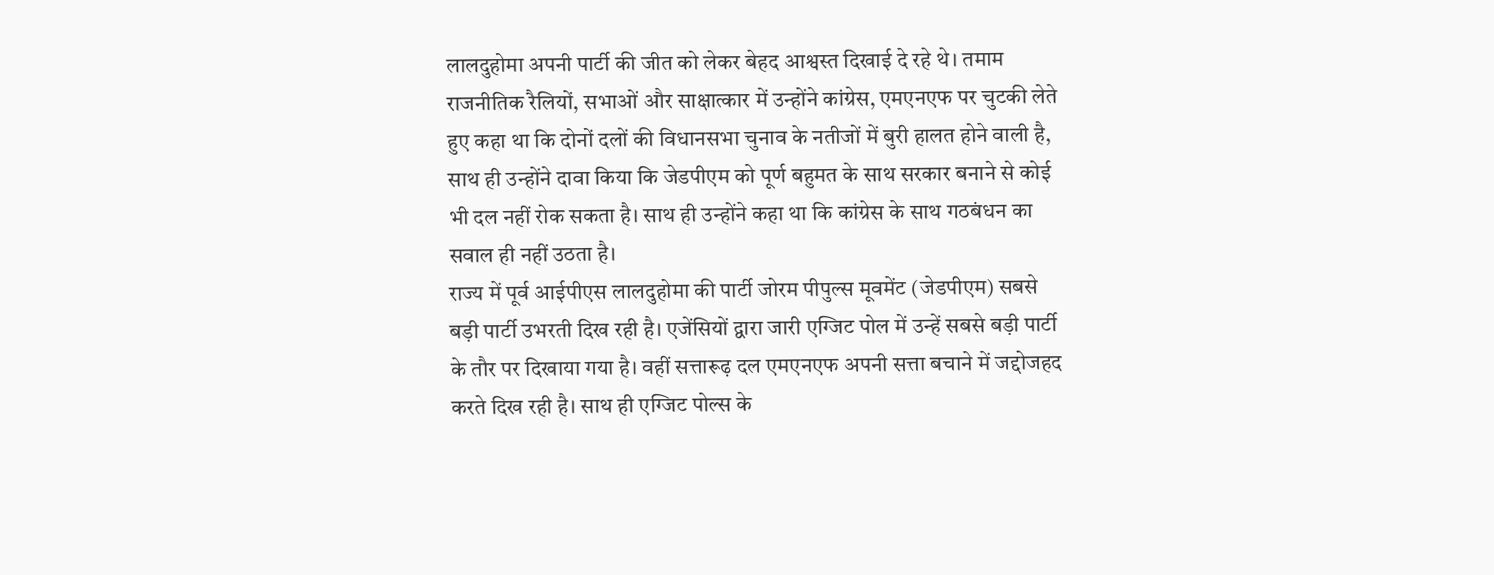लालदुहोमा अपनी पार्टी की जीत को लेकर बेहद आश्वस्त दिखाई दे रहे थे। तमाम राजनीतिक रैलियों, सभाओं और साक्षात्कार में उन्होंने कांग्रेस, एमएनएफ पर चुटकी लेते हुए कहा था कि दोनों दलों की विधानसभा चुनाव के नतीजों में बुरी हालत होने वाली है, साथ ही उन्होंने दावा किया कि जेडपीएम को पूर्ण बहुमत के साथ सरकार बनाने से कोई भी दल नहीं रोक सकता है। साथ ही उन्होंने कहा था कि कांग्रेस के साथ गठबंधन का सवाल ही नहीं उठता है।
राज्य में पूर्व आईपीएस लालदुहोमा की पार्टी जोरम पीपुल्स मूवमेंट (जेडपीएम) सबसे बड़ी पार्टी उभरती दिख रही है। एजेंसियों द्वारा जारी एग्जिट पोल में उन्हें सबसे बड़ी पार्टी के तौर पर दिखाया गया है। वहीं सत्तारूढ़ दल एमएनएफ अपनी सत्ता बचाने में जद्दोजहद करते दिख रही है। साथ ही एग्जिट पोल्स के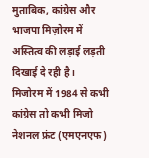मुताबिक, कांग्रेस और भाजपा मिज़ोरम में अस्तित्व की लड़ाई लड़ती दिखाई दे रही है।
मिजोरम में 1984 से कभी कांग्रेस तो कभी मिजो नेशनल फ्रंट (एमएनएफ)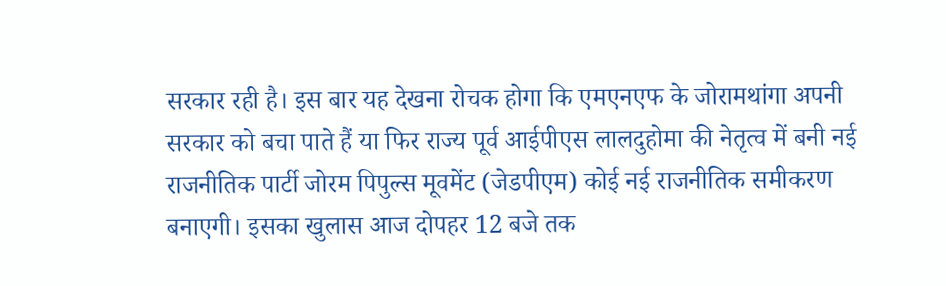सरकार रही है। इस बार यह देखना रोचक होगा कि एमएनएफ के जोरामथांगा अपनी सरकार को बचा पाते हैं या फिर राज्य पूर्व आईपीएस लालदुहोमा की नेतृत्व में बनी नई राजनीतिक पार्टी जोरम पिपुल्स मूवमेंट (जेडपीएम) कोई नई राजनीतिक समीकरण बनाएगी। इसका खुलास आज दोपहर 12 बजे तक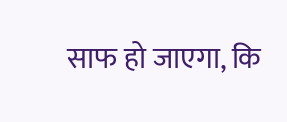साफ हो जाएगा, कि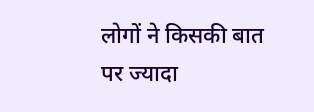लोगों ने किसकी बात पर ज्यादा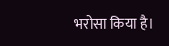भरोसा किया है।